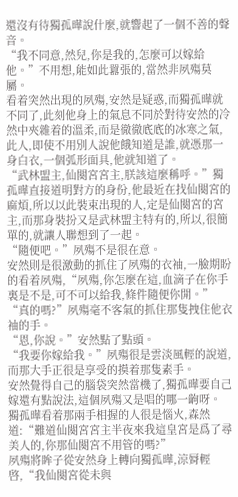還沒有待獨孤曄說什麼,就響起了一個不善的聲音。
“我不同意,然兒,你是我的,怎麼可以嫁給他。”不用想,能如此囂張的,當然非夙殤莫屬。
看着突然出現的夙殤,安然是疑惑,而獨孤曄就不同了,此刻他身上的氣息不同於對待安然的冷然中夾雜着的溫柔,而是徹徹底底的冰寒之氣,此人,即使不用別人說他餓知道是誰,就憑那一身白衣,一個弧形面具,他就知道了。
“武林盟主,仙闋宮宮主,朕該這麼稱呼。”獨孤曄直接道明對方的身份,他最近在找仙闋宮的麻煩,所以以此裝束出現的人,定是仙闋宮的宮主,而那身裝扮又是武林盟主特有的,所以,很簡單的,就讓人聯想到了一起。
“隨便吧。”夙殤不是很在意。
安然則是很激動的抓住了夙殤的衣袖,一臉期盼的看着夙殤,“夙殤,你怎麼在這,血滴子在你手裏是不是,可不可以給我,條件隨便你開。”
“真的嗎?”夙殤毫不客氣的抓住那隻拽住他衣袖的手。
“恩,你說。”安然點了點頭。
“我要你嫁給我。”夙殤很是雲淡風輕的說道,而那大手正很是享受的摸着那隻素手。
安然覺得自己的腦袋突然當機了,獨孤曄要自己嫁還有點說法,這個夙殤又是唱的哪一齣呀。
獨孤曄看着那兩手相握的人很是惱火,森然道:“難道仙闋宮宮主半夜來我這皇宮是爲了尋美人的,你那仙闋宮不用管的嗎?”
夙殤將眸子從安然身上轉向獨孤曄,涼脣輕啓,“我仙闋宮從未與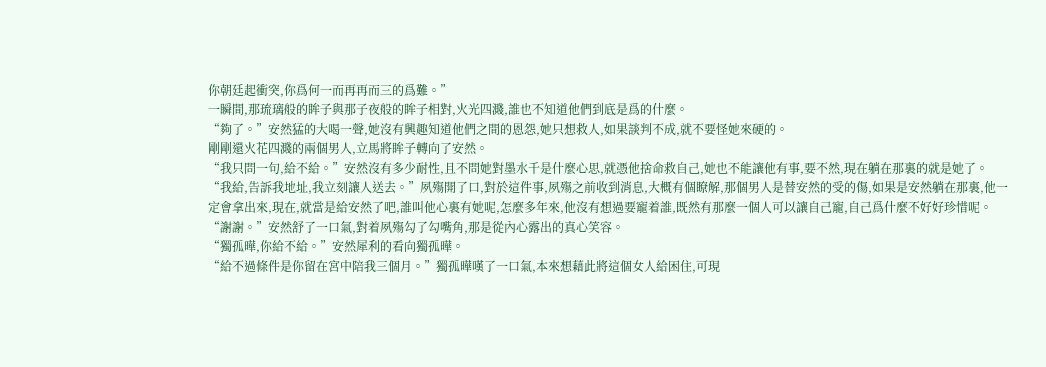你朝廷起衝突,你爲何一而再再而三的爲難。”
一瞬間,那琉璃般的眸子與那子夜般的眸子相對,火光四濺,誰也不知道他們到底是爲的什麼。
“夠了。”安然猛的大喝一聲,她沒有興趣知道他們之間的恩怨,她只想救人,如果談判不成,就不要怪她來硬的。
剛剛還火花四濺的兩個男人,立馬將眸子轉向了安然。
“我只問一句,給不給。”安然沒有多少耐性,且不問她對墨水千是什麼心思,就憑他捨命救自己,她也不能讓他有事,要不然,現在躺在那裏的就是她了。
“我給,告訴我地址,我立刻讓人送去。”夙殤開了口,對於這件事,夙殤之前收到消息,大概有個瞭解,那個男人是替安然的受的傷,如果是安然躺在那裏,他一定會拿出來,現在,就當是給安然了吧,誰叫他心裏有她呢,怎麼多年來,他沒有想過要寵着誰,既然有那麼一個人可以讓自己寵,自己爲什麼不好好珍惜呢。
“謝謝。”安然舒了一口氣,對着夙殤勾了勾嘴角,那是從內心露出的真心笑容。
“獨孤曄,你給不給。”安然犀利的看向獨孤曄。
“給不過條件是你留在宮中陪我三個月。”獨孤曄嘆了一口氣,本來想藉此將這個女人給困住,可現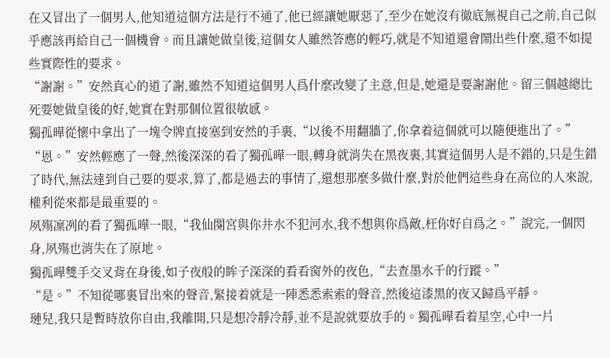在又冒出了一個男人,他知道這個方法是行不通了,他已經讓她厭惡了,至少在她沒有徹底無視自己之前,自己似乎應該再給自己一個機會。而且讓她做皇後,這個女人雖然答應的輕巧,就是不知道還會鬧出些什麼,還不如提些實際性的要求。
“謝謝。”安然真心的道了謝,雖然不知道這個男人爲什麼改變了主意,但是,她還是要謝謝他。留三個越總比死要她做皇後的好,她實在對那個位置很敏感。
獨孤曄從懷中拿出了一塊令牌直接塞到安然的手裏,“以後不用翻牆了,你拿着這個就可以隨便進出了。”
“恩。”安然輕應了一聲,然後深深的看了獨孤曄一眼,轉身就消失在黑夜裏,其實這個男人是不錯的,只是生錯了時代,無法達到自己要的要求,算了,都是過去的事情了,還想那麼多做什麼,對於他們這些身在高位的人來說,權利從來都是最重要的。
夙殤凜冽的看了獨孤曄一眼,“我仙闋宮與你井水不犯河水,我不想與你爲敵,枉你好自爲之。”說完,一個閃身,夙殤也消失在了原地。
獨孤曄雙手交叉背在身後,如子夜般的眸子深深的看看窗外的夜色,“去查墨水千的行蹤。”
“是。”不知從哪裏冒出來的聲音,緊接着就是一陣悉悉索索的聲音,然後這漆黑的夜又歸爲平靜。
璉兒,我只是暫時放你自由,我離開,只是想冷靜冷靜,並不是說就要放手的。獨孤曄看着星空,心中一片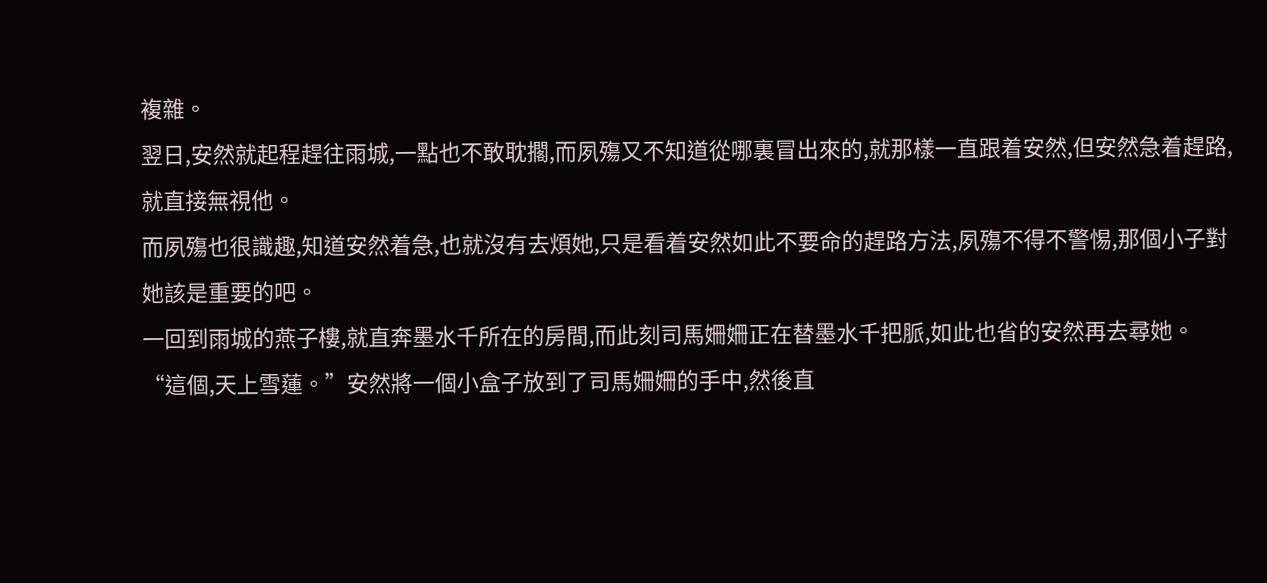複雜。
翌日,安然就起程趕往雨城,一點也不敢耽擱,而夙殤又不知道從哪裏冒出來的,就那樣一直跟着安然,但安然急着趕路,就直接無視他。
而夙殤也很識趣,知道安然着急,也就沒有去煩她,只是看着安然如此不要命的趕路方法,夙殤不得不警惕,那個小子對她該是重要的吧。
一回到雨城的燕子樓,就直奔墨水千所在的房間,而此刻司馬姍姍正在替墨水千把脈,如此也省的安然再去尋她。
“這個,天上雪蓮。”安然將一個小盒子放到了司馬姍姍的手中,然後直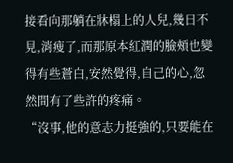接看向那躺在牀榻上的人兒,幾日不見,消瘦了,而那原本紅潤的臉頰也變得有些蒼白,安然覺得,自己的心,忽然間有了些許的疼痛。
“沒事,他的意志力挺強的,只要能在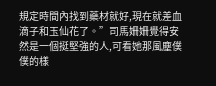規定時間內找到藥材就好,現在就差血滴子和玉仙花了。”司馬姍姍覺得安然是一個挺堅強的人,可看她那風塵僕僕的樣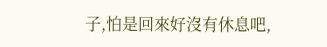子,怕是回來好沒有休息吧,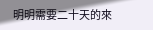明明需要二十天的來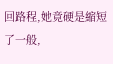回路程,她竟硬是縮短了一般,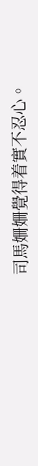司馬姍姍覺得着實不忍心。